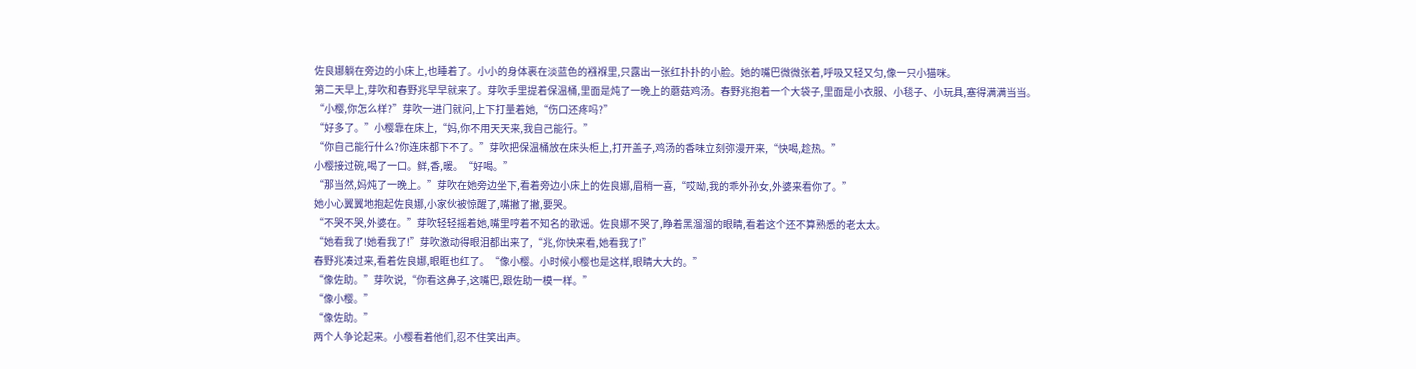佐良娜躺在旁边的小床上,也睡着了。小小的身体裹在淡蓝色的襁褓里,只露出一张红扑扑的小脸。她的嘴巴微微张着,呼吸又轻又匀,像一只小猫咪。
第二天早上,芽吹和春野兆早早就来了。芽吹手里提着保温桶,里面是炖了一晚上的蘑菇鸡汤。春野兆抱着一个大袋子,里面是小衣服、小毯子、小玩具,塞得满满当当。
“小樱,你怎么样?”芽吹一进门就问,上下打量着她,“伤口还疼吗?”
“好多了。”小樱靠在床上,“妈,你不用天天来,我自己能行。”
“你自己能行什么?你连床都下不了。”芽吹把保温桶放在床头柜上,打开盖子,鸡汤的香味立刻弥漫开来,“快喝,趁热。”
小樱接过碗,喝了一口。鲜,香,暖。“好喝。”
“那当然,妈炖了一晚上。”芽吹在她旁边坐下,看着旁边小床上的佐良娜,眉稍一喜,“哎呦,我的乖外孙女,外婆来看你了。”
她小心翼翼地抱起佐良娜,小家伙被惊醒了,嘴撇了撇,要哭。
“不哭不哭,外婆在。”芽吹轻轻摇着她,嘴里哼着不知名的歌谣。佐良娜不哭了,睁着黑溜溜的眼睛,看着这个还不算熟悉的老太太。
“她看我了!她看我了!”芽吹激动得眼泪都出来了,“兆,你快来看,她看我了!”
春野兆凑过来,看着佐良娜,眼眶也红了。“像小樱。小时候小樱也是这样,眼睛大大的。”
“像佐助。”芽吹说,“你看这鼻子,这嘴巴,跟佐助一模一样。”
“像小樱。”
“像佐助。”
两个人争论起来。小樱看着他们,忍不住笑出声。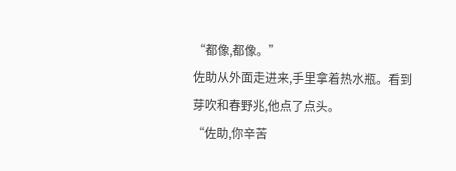“都像,都像。”
佐助从外面走进来,手里拿着热水瓶。看到芽吹和春野兆,他点了点头。
“佐助,你辛苦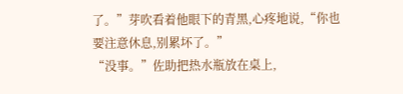了。”芽吹看着他眼下的青黑,心疼地说,“你也要注意休息,别累坏了。”
“没事。”佐助把热水瓶放在桌上,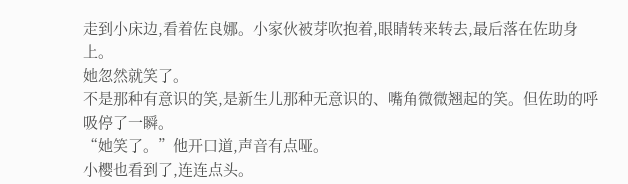走到小床边,看着佐良娜。小家伙被芽吹抱着,眼睛转来转去,最后落在佐助身上。
她忽然就笑了。
不是那种有意识的笑,是新生儿那种无意识的、嘴角微微翘起的笑。但佐助的呼吸停了一瞬。
“她笑了。”他开口道,声音有点哑。
小樱也看到了,连连点头。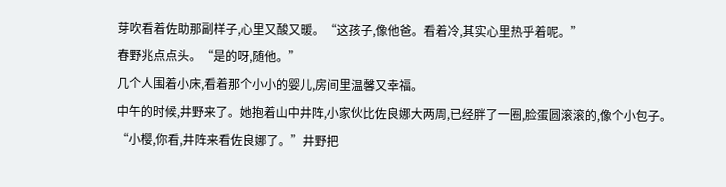芽吹看着佐助那副样子,心里又酸又暖。“这孩子,像他爸。看着冷,其实心里热乎着呢。”
春野兆点点头。“是的呀,随他。”
几个人围着小床,看着那个小小的婴儿,房间里温馨又幸福。
中午的时候,井野来了。她抱着山中井阵,小家伙比佐良娜大两周,已经胖了一圈,脸蛋圆滚滚的,像个小包子。
“小樱,你看,井阵来看佐良娜了。”井野把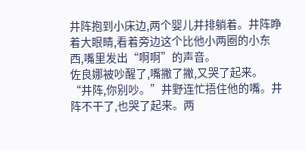井阵抱到小床边,两个婴儿并排躺着。井阵睁着大眼睛,看着旁边这个比他小两圈的小东西,嘴里发出“啊啊”的声音。
佐良娜被吵醒了,嘴撇了撇,又哭了起来。
“井阵,你别吵。”井野连忙捂住他的嘴。井阵不干了,也哭了起来。两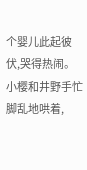个婴儿此起彼伏,哭得热闹。
小樱和井野手忙脚乱地哄着,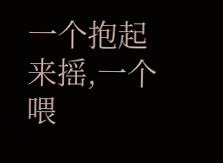一个抱起来摇,一个喂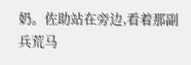奶。佐助站在旁边,看着那副兵荒马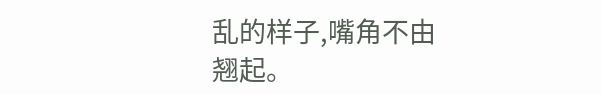乱的样子,嘴角不由翘起。